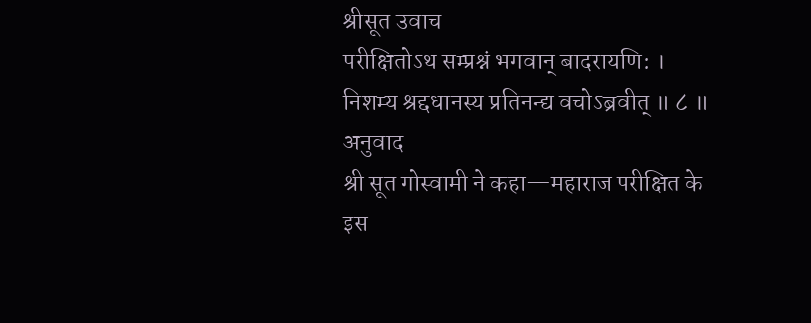श्रीसूत उवाच
परीक्षितोऽथ सम्प्रश्नं भगवान् बादरायणि: ।
निशम्य श्रद्दधानस्य प्रतिनन्द्य वचोऽब्रवीत् ॥ ८ ॥
अनुवाद
श्री सूत गोस्वामी ने कहा—महाराज परीक्षित के इस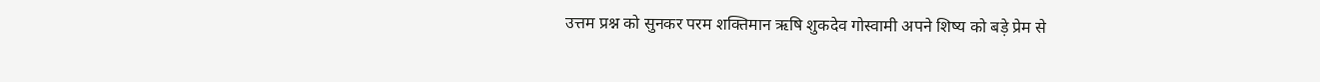उत्तम प्रश्न को सुनकर परम शक्तिमान ऋषि शुकदेव गोस्वामी अपने शिष्य को बड़े प्रेम से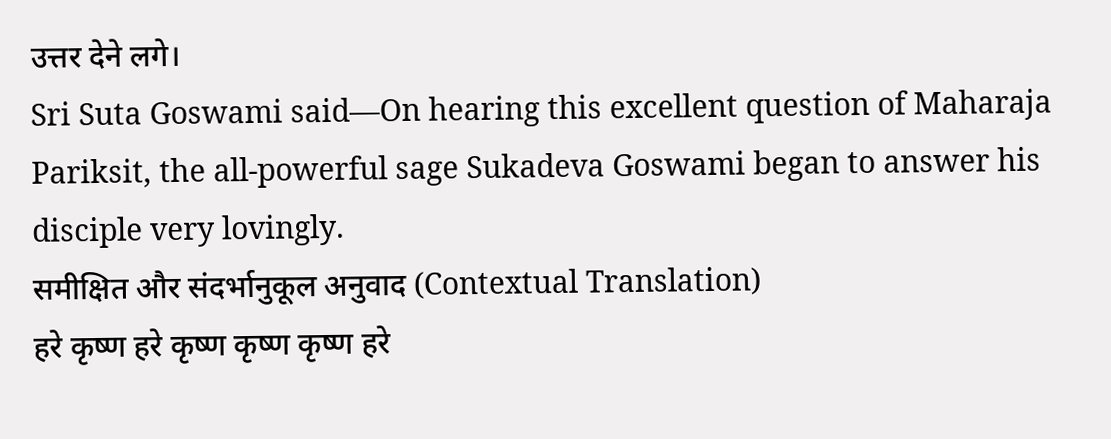उत्तर देने लगे।
Sri Suta Goswami said—On hearing this excellent question of Maharaja Pariksit, the all-powerful sage Sukadeva Goswami began to answer his disciple very lovingly.
समीक्षित और संदर्भानुकूल अनुवाद (Contextual Translation)
हरे कृष्ण हरे कृष्ण कृष्ण कृष्ण हरे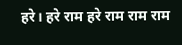हरे। हरे राम हरे राम राम राम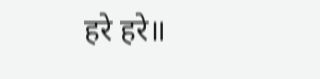हरे हरे॥